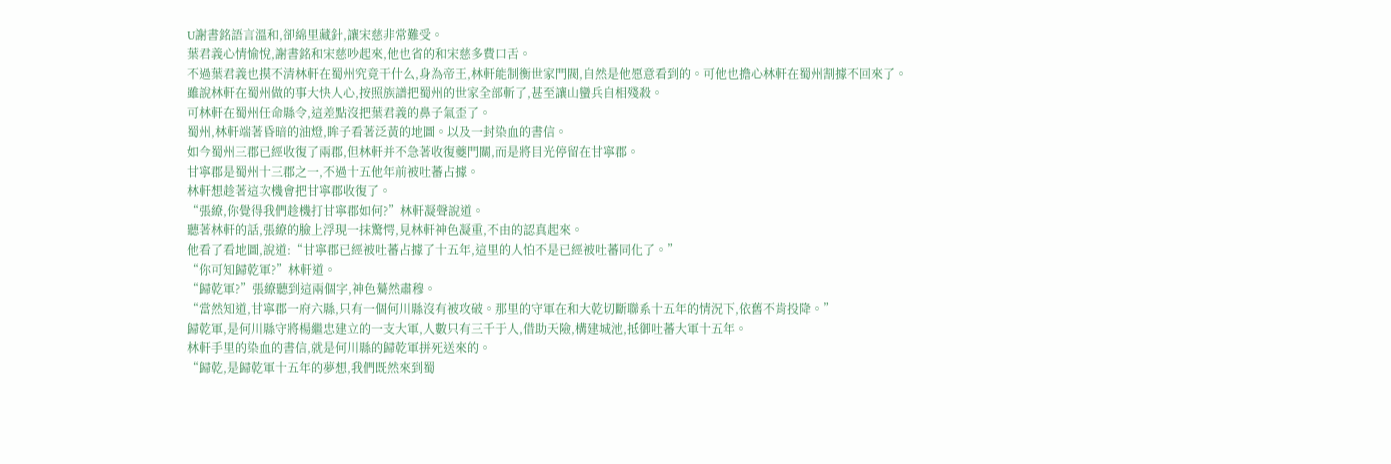U謝書銘語言溫和,卻綿里藏針,讓宋慈非常難受。
葉君義心情愉悅,謝書銘和宋慈吵起來,他也省的和宋慈多費口舌。
不過葉君義也摸不清林軒在蜀州究竟干什么,身為帝王,林軒能制衡世家門閥,自然是他愿意看到的。可他也擔心林軒在蜀州割據不回來了。
雖說林軒在蜀州做的事大快人心,按照族譜把蜀州的世家全部斬了,甚至讓山蠻兵自相殘殺。
可林軒在蜀州任命縣令,這差點沒把葉君義的鼻子氣歪了。
蜀州,林軒端著昏暗的油燈,眸子看著泛黃的地圖。以及一封染血的書信。
如今蜀州三郡已經收復了兩郡,但林軒并不急著收復夔門關,而是將目光停留在甘寧郡。
甘寧郡是蜀州十三郡之一,不過十五他年前被吐蕃占據。
林軒想趁著這次機會把甘寧郡收復了。
“張繚,你覺得我們趁機打甘寧郡如何?”林軒凝聲說道。
聽著林軒的話,張繚的臉上浮現一抹驚愕,見林軒神色凝重,不由的認真起來。
他看了看地圖,說道:“甘寧郡已經被吐蕃占據了十五年,這里的人怕不是已經被吐蕃同化了。”
“你可知歸乾軍?”林軒道。
“歸乾軍?”張繚聽到這兩個字,神色驀然肅穆。
“當然知道,甘寧郡一府六縣,只有一個何川縣沒有被攻破。那里的守軍在和大乾切斷聯系十五年的情況下,依舊不肯投降。”
歸乾軍,是何川縣守將楊繼忠建立的一支大軍,人數只有三千于人,借助天險,構建城池,抵御吐蕃大軍十五年。
林軒手里的染血的書信,就是何川縣的歸乾軍拼死送來的。
“歸乾,是歸乾軍十五年的夢想,我們既然來到蜀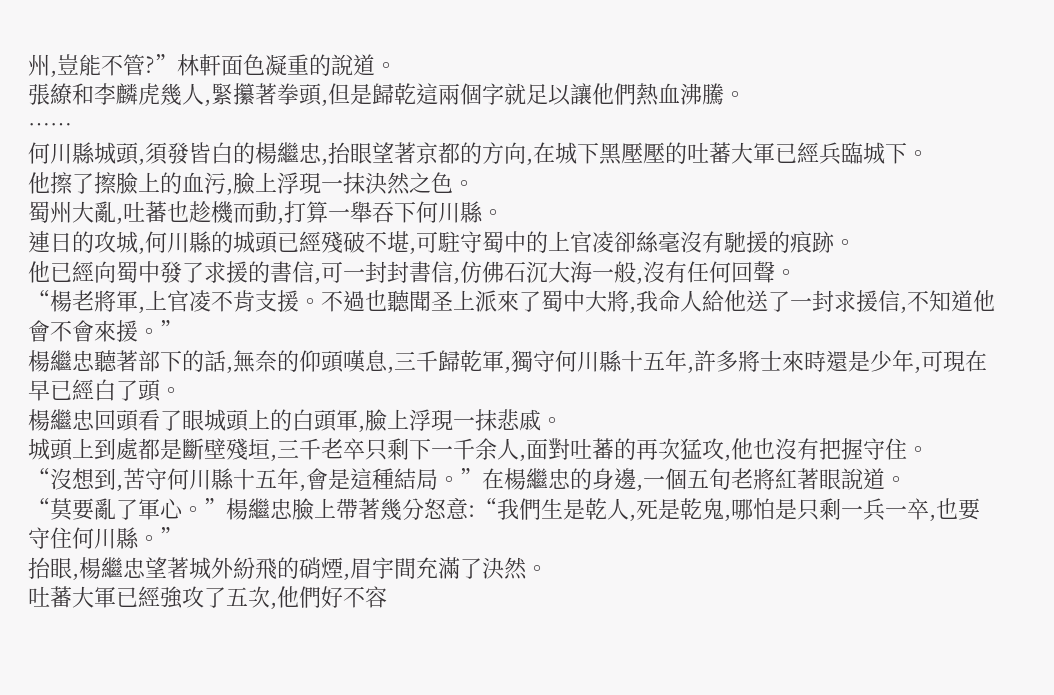州,豈能不管?”林軒面色凝重的說道。
張繚和李麟虎幾人,緊攥著拳頭,但是歸乾這兩個字就足以讓他們熱血沸騰。
……
何川縣城頭,須發皆白的楊繼忠,抬眼望著京都的方向,在城下黑壓壓的吐蕃大軍已經兵臨城下。
他擦了擦臉上的血污,臉上浮現一抹決然之色。
蜀州大亂,吐蕃也趁機而動,打算一舉吞下何川縣。
連日的攻城,何川縣的城頭已經殘破不堪,可駐守蜀中的上官凌卻絲毫沒有馳援的痕跡。
他已經向蜀中發了求援的書信,可一封封書信,仿佛石沉大海一般,沒有任何回聲。
“楊老將軍,上官凌不肯支援。不過也聽聞圣上派來了蜀中大將,我命人給他送了一封求援信,不知道他會不會來援。”
楊繼忠聽著部下的話,無奈的仰頭嘆息,三千歸乾軍,獨守何川縣十五年,許多將士來時還是少年,可現在早已經白了頭。
楊繼忠回頭看了眼城頭上的白頭軍,臉上浮現一抹悲戚。
城頭上到處都是斷壁殘垣,三千老卒只剩下一千余人,面對吐蕃的再次猛攻,他也沒有把握守住。
“沒想到,苦守何川縣十五年,會是這種結局。”在楊繼忠的身邊,一個五旬老將紅著眼說道。
“莫要亂了軍心。”楊繼忠臉上帶著幾分怒意:“我們生是乾人,死是乾鬼,哪怕是只剩一兵一卒,也要守住何川縣。”
抬眼,楊繼忠望著城外紛飛的硝煙,眉宇間充滿了決然。
吐蕃大軍已經強攻了五次,他們好不容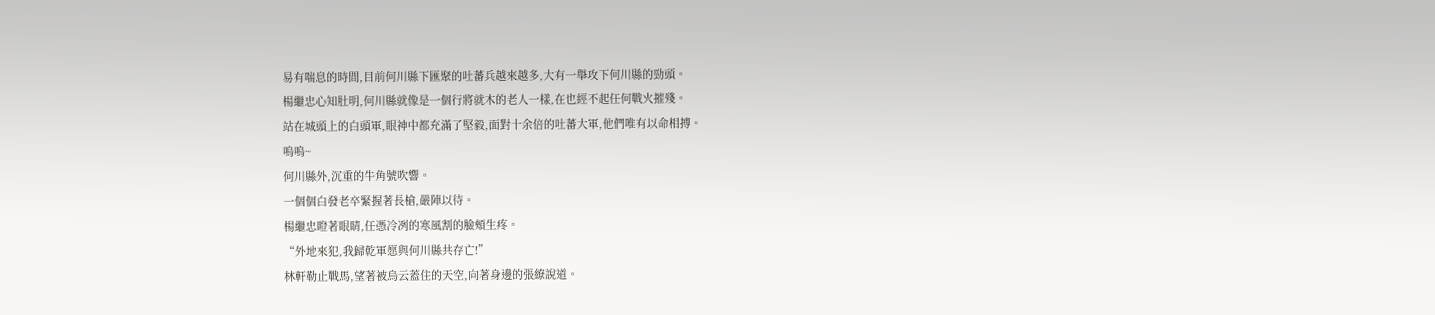易有喘息的時間,目前何川縣下匯聚的吐蕃兵越來越多,大有一舉攻下何川縣的勁頭。
楊繼忠心知肚明,何川縣就像是一個行將就木的老人一樣,在也經不起任何戰火摧殘。
站在城頭上的白頭軍,眼神中都充滿了堅毅,面對十余倍的吐蕃大軍,他們唯有以命相搏。
嗚嗚~
何川縣外,沉重的牛角號吹響。
一個個白發老卒緊握著長槍,嚴陣以待。
楊繼忠瞪著眼睛,任憑冷冽的寒風割的臉頰生疼。
“外地來犯,我歸乾軍愿與何川縣共存亡!”
林軒勒止戰馬,望著被烏云蓋住的天空,向著身邊的張繚說道。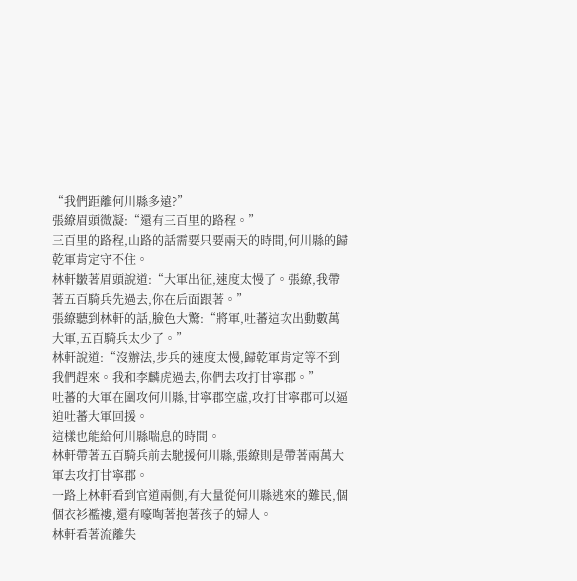“我們距離何川縣多遠?”
張繚眉頭微凝:“還有三百里的路程。”
三百里的路程,山路的話需要只要兩天的時間,何川縣的歸乾軍肯定守不住。
林軒皺著眉頭說道:“大軍出征,速度太慢了。張繚,我帶著五百騎兵先過去,你在后面跟著。”
張繚聽到林軒的話,臉色大驚:“將軍,吐蕃這次出動數萬大軍,五百騎兵太少了。”
林軒說道:“沒辦法,步兵的速度太慢,歸乾軍肯定等不到我們趕來。我和李麟虎過去,你們去攻打甘寧郡。”
吐蕃的大軍在圍攻何川縣,甘寧郡空虛,攻打甘寧郡可以逼迫吐蕃大軍回援。
這樣也能給何川縣喘息的時間。
林軒帶著五百騎兵前去馳援何川縣,張繚則是帶著兩萬大軍去攻打甘寧郡。
一路上林軒看到官道兩側,有大量從何川縣逃來的難民,個個衣衫襤褸,還有嚎啕著抱著孩子的婦人。
林軒看著流離失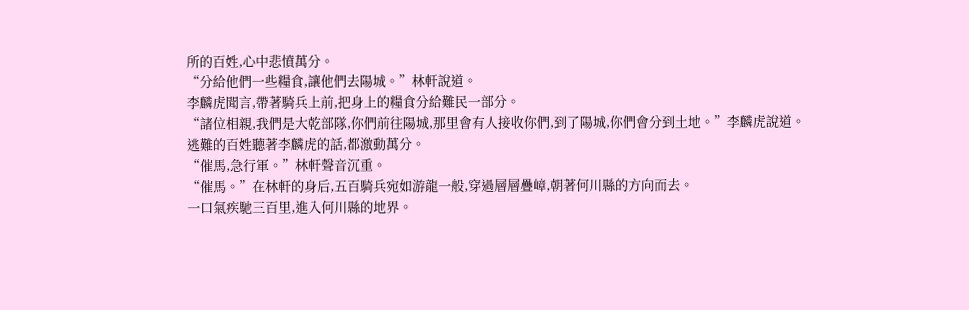所的百姓,心中悲憤萬分。
“分給他們一些糧食,讓他們去陽城。”林軒說道。
李麟虎聞言,帶著騎兵上前,把身上的糧食分給難民一部分。
“諸位相親,我們是大乾部隊,你們前往陽城,那里會有人接收你們,到了陽城,你們會分到土地。”李麟虎說道。
逃難的百姓聽著李麟虎的話,都激動萬分。
“催馬,急行軍。”林軒聲音沉重。
“催馬。”在林軒的身后,五百騎兵宛如游龍一般,穿過層層疊嶂,朝著何川縣的方向而去。
一口氣疾馳三百里,進入何川縣的地界。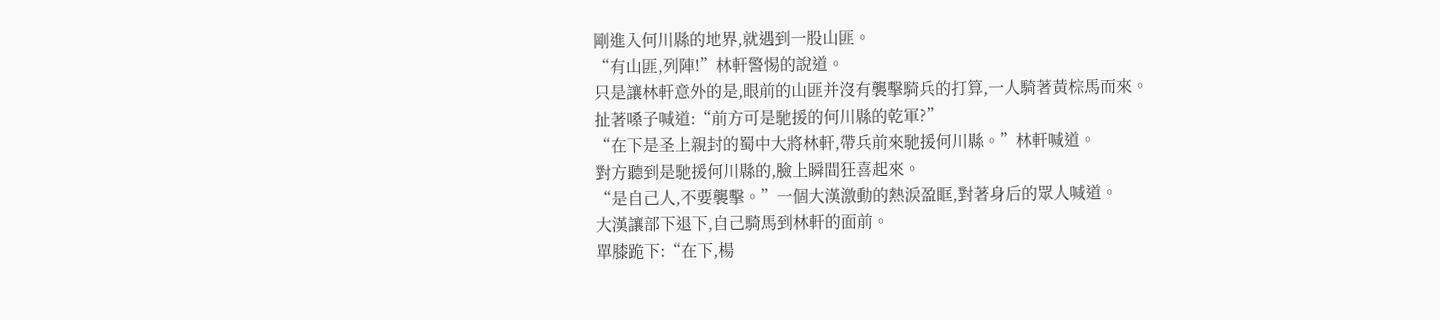剛進入何川縣的地界,就遇到一股山匪。
“有山匪,列陣!”林軒警惕的說道。
只是讓林軒意外的是,眼前的山匪并沒有襲擊騎兵的打算,一人騎著黃棕馬而來。
扯著嗓子喊道:“前方可是馳援的何川縣的乾軍?”
“在下是圣上親封的蜀中大將林軒,帶兵前來馳援何川縣。”林軒喊道。
對方聽到是馳援何川縣的,臉上瞬間狂喜起來。
“是自己人,不要襲擊。”一個大漢激動的熱淚盈眶,對著身后的眾人喊道。
大漢讓部下退下,自己騎馬到林軒的面前。
單膝跪下:“在下,楊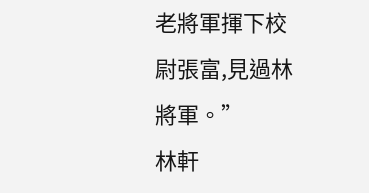老將軍揮下校尉張富,見過林將軍。”
林軒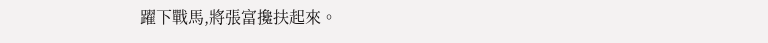躍下戰馬,將張富攙扶起來。